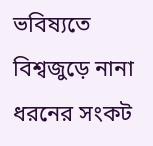ভবিষ্যতে বিশ্বজুড়ে নানা ধরনের সংকট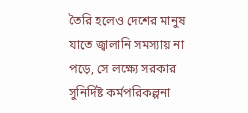তৈরি হলেও দেশের মানুষ যাতে জ্বালানি সমস্যায় না পড়ে, সে লক্ষ্যে সরকার সুনির্দিষ্ট কর্মপরিকল্পনা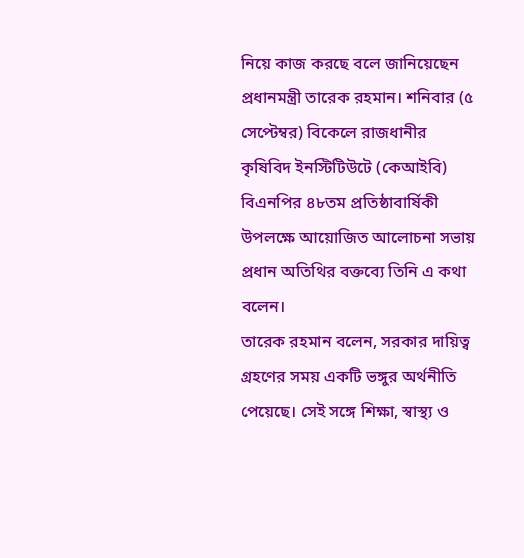নিয়ে কাজ করছে বলে জানিয়েছেন প্রধানমন্ত্রী তারেক রহমান। শনিবার (৫ সেপ্টেম্বর) বিকেলে রাজধানীর কৃষিবিদ ইনস্টিটিউটে (কেআইবি) বিএনপির ৪৮তম প্রতিষ্ঠাবার্ষিকী উপলক্ষে আয়োজিত আলোচনা সভায় প্রধান অতিথির বক্তব্যে তিনি এ কথা বলেন।
তারেক রহমান বলেন, সরকার দায়িত্ব গ্রহণের সময় একটি ভঙ্গুর অর্থনীতি পেয়েছে। সেই সঙ্গে শিক্ষা, স্বাস্থ্য ও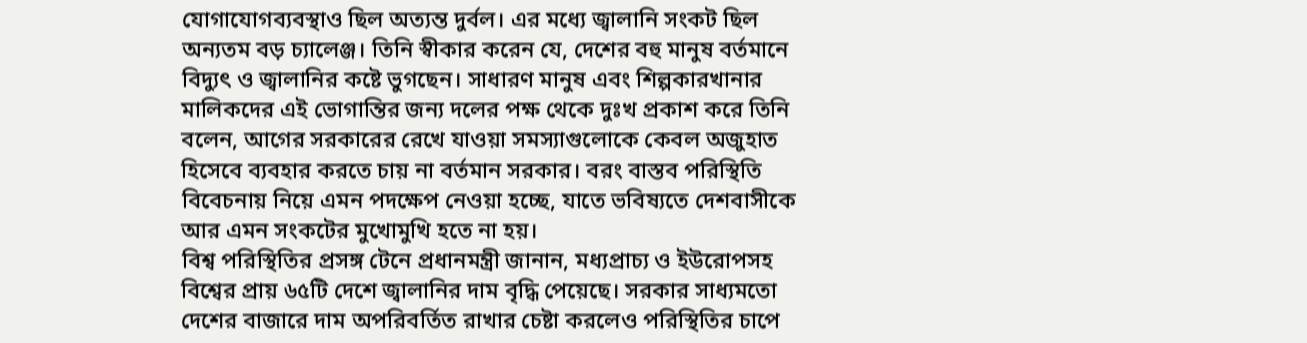যোগাযোগব্যবস্থাও ছিল অত্যন্ত দুর্বল। এর মধ্যে জ্বালানি সংকট ছিল অন্যতম বড় চ্যালেঞ্জ। তিনি স্বীকার করেন যে, দেশের বহু মানুষ বর্তমানে বিদ্যুৎ ও জ্বালানির কষ্টে ভুগছেন। সাধারণ মানুষ এবং শিল্পকারখানার মালিকদের এই ভোগান্তির জন্য দলের পক্ষ থেকে দুঃখ প্রকাশ করে তিনি বলেন, আগের সরকারের রেখে যাওয়া সমস্যাগুলোকে কেবল অজুহাত হিসেবে ব্যবহার করতে চায় না বর্তমান সরকার। বরং বাস্তব পরিস্থিতি বিবেচনায় নিয়ে এমন পদক্ষেপ নেওয়া হচ্ছে, যাতে ভবিষ্যতে দেশবাসীকে আর এমন সংকটের মুখোমুখি হতে না হয়।
বিশ্ব পরিস্থিতির প্রসঙ্গ টেনে প্রধানমন্ত্রী জানান, মধ্যপ্রাচ্য ও ইউরোপসহ বিশ্বের প্রায় ৬৫টি দেশে জ্বালানির দাম বৃদ্ধি পেয়েছে। সরকার সাধ্যমতো দেশের বাজারে দাম অপরিবর্তিত রাখার চেষ্টা করলেও পরিস্থিতির চাপে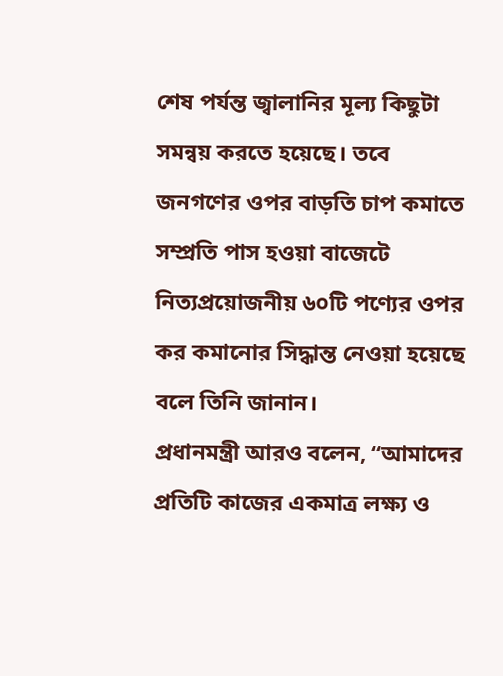শেষ পর্যন্ত জ্বালানির মূল্য কিছুটা সমন্বয় করতে হয়েছে। তবে জনগণের ওপর বাড়তি চাপ কমাতে সম্প্রতি পাস হওয়া বাজেটে নিত্যপ্রয়োজনীয় ৬০টি পণ্যের ওপর কর কমানোর সিদ্ধান্ত নেওয়া হয়েছে বলে তিনি জানান।
প্রধানমন্ত্রী আরও বলেন, ‘‘আমাদের প্রতিটি কাজের একমাত্র লক্ষ্য ও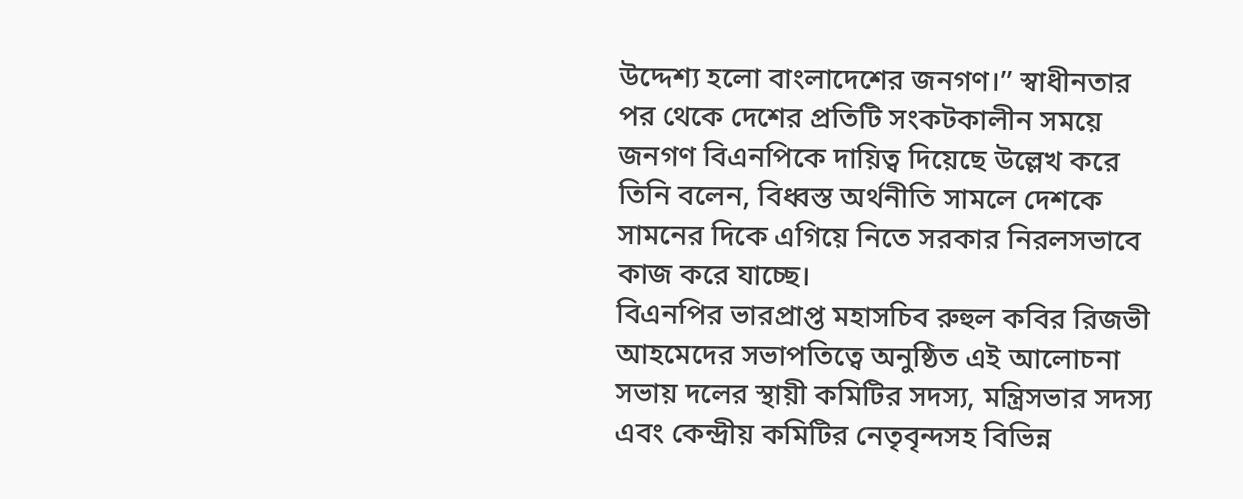উদ্দেশ্য হলো বাংলাদেশের জনগণ।’’ স্বাধীনতার পর থেকে দেশের প্রতিটি সংকটকালীন সময়ে জনগণ বিএনপিকে দায়িত্ব দিয়েছে উল্লেখ করে তিনি বলেন, বিধ্বস্ত অর্থনীতি সামলে দেশকে সামনের দিকে এগিয়ে নিতে সরকার নিরলসভাবে কাজ করে যাচ্ছে।
বিএনপির ভারপ্রাপ্ত মহাসচিব রুহুল কবির রিজভী আহমেদের সভাপতিত্বে অনুষ্ঠিত এই আলোচনা সভায় দলের স্থায়ী কমিটির সদস্য, মন্ত্রিসভার সদস্য এবং কেন্দ্রীয় কমিটির নেতৃবৃন্দসহ বিভিন্ন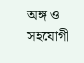অঙ্গ ও সহযোগী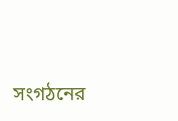সংগঠনের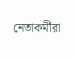নেতাকর্মীরা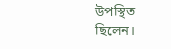উপস্থিত ছিলেন।